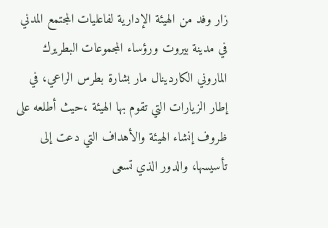زار وفد من الهيئة الإدارية لفاعليات المجتمع المدني في مدينة بيروت ورؤساء المجموعات البطريرك الماروني الكاردينال مار بشارة بطرس الراعي، في إطار الزيارات التي تقوم بها الهيئة ،حيث أطلعه على ظروف إنشاء الهيئة والأهداف التي دعت إلى تأسيسها، والدور الذي تسعى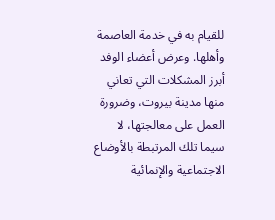للقيام به في خدمة العاصمة وأهلها. وعرض أعضاء الوفد أبرز المشكلات التي تعاني منها مدينة بيروت، وضرورة العمل على معالجتها، لا سيما تلك المرتبطة بالأوضاع الاجتماعية والإنمائية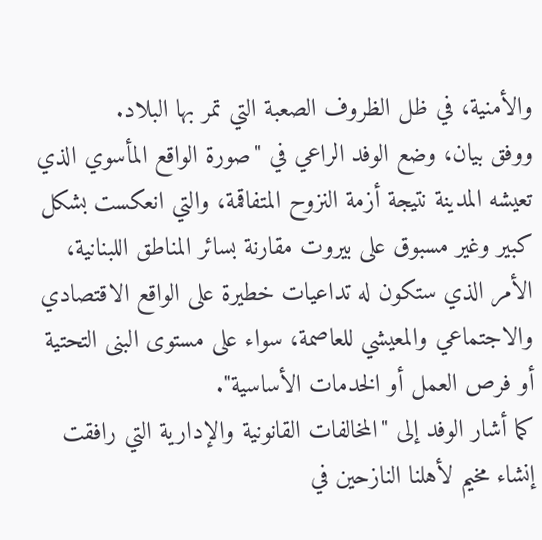والأمنية، في ظل الظروف الصعبة التي تمر بها البلاد.
ووفق بيان، وضع الوفد الراعي في "صورة الواقع المأسوي الذي تعيشه المدينة نتيجة أزمة النزوح المتفاقمة، والتي انعكست بشكل كبير وغير مسبوق على بيروت مقارنة بسائر المناطق اللبنانية، الأمر الذي ستكون له تداعيات خطيرة على الواقع الاقتصادي والاجتماعي والمعيشي للعاصمة، سواء على مستوى البنى التحتية أو فرص العمل أو الخدمات الأساسية".
كما أشار الوفد إلى "المخالفات القانونية والإدارية التي رافقت إنشاء مخيم لأهلنا النازحين في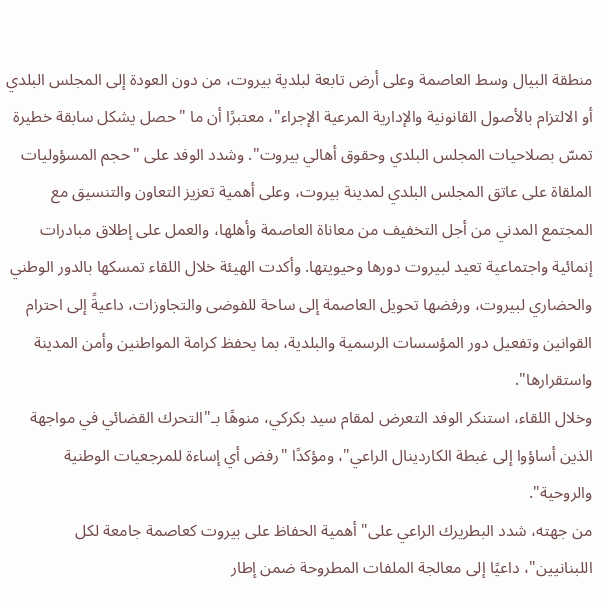منطقة البيال وسط العاصمة وعلى أرض تابعة لبلدية بيروت، من دون العودة إلى المجلس البلدي أو الالتزام بالأصول القانونية والإدارية المرعية الإجراء"، معتبرًا أن ما "حصل يشكل سابقة خطيرة تمسّ بصلاحيات المجلس البلدي وحقوق أهالي بيروت". وشدد الوفد على "حجم المسؤوليات الملقاة على عاتق المجلس البلدي لمدينة بيروت، وعلى أهمية تعزيز التعاون والتنسيق مع المجتمع المدني من أجل التخفيف من معاناة العاصمة وأهلها، والعمل على إطلاق مبادرات إنمائية واجتماعية تعيد لبيروت دورها وحيويتها. وأكدت الهيئة خلال اللقاء تمسكها بالدور الوطني والحضاري لبيروت، ورفضها تحويل العاصمة إلى ساحة للفوضى والتجاوزات، داعيةً إلى احترام القوانين وتفعيل دور المؤسسات الرسمية والبلدية، بما يحفظ كرامة المواطنين وأمن المدينة واستقرارها".
وخلال اللقاء، استنكر الوفد التعرض لمقام سيد بكركي، منوهًا بـ"التحرك القضائي في مواجهة الذين أساؤوا إلى غبطة الكاردينال الراعي"، ومؤكدًا "رفض أي إساءة للمرجعيات الوطنية والروحية".
من جهته، شدد البطريرك الراعي على"أهمية الحفاظ على بيروت كعاصمة جامعة لكل اللبنانيين"، داعيًا إلى معالجة الملفات المطروحة ضمن إطار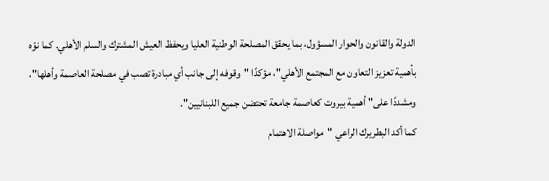الدولة والقانون والحوار المسؤول، بما يحقق المصلحة الوطنية العليا ويحفظ العيش المشترك والسلم الأهلي. كما نوّه بأهمية تعزيز التعاون مع المجتمع الأهلي"، مؤكدًا "وقوفه إلى جانب أي مبادرة تصب في مصلحة العاصمة وأهلها"، ومشددًا على" أهمية بيروت كعاصمة جامعة تحتضن جميع اللبنانيين".
كما أكد البطريرك الراعي "مواصلة الاهتمام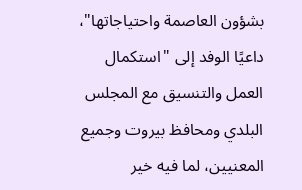بشؤون العاصمة واحتياجاتها"، داعيًا الوفد إلى "استكمال العمل والتنسيق مع المجلس البلدي ومحافظ بيروت وجميع المعنيين، لما فيه خير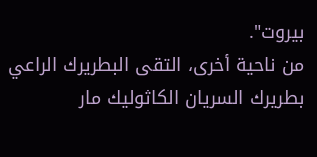بيروت".
من ناحية أخرى، التقى البطريرك الراعي بطريرك السريان الكاثوليك مار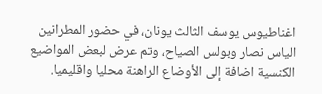اغناطيوس يوسف الثالث يونان، في حضور المطرانين الياس نصار وبولس الصياح، وتم عرض لبعض المواضيع الكنسية اضافة إلى الأوضاع الراهنة محليا واقليميا.